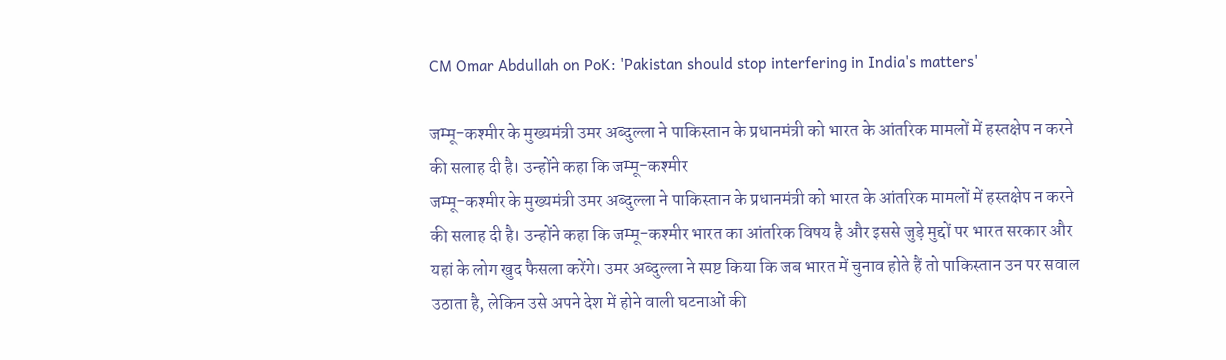CM Omar Abdullah on PoK: 'Pakistan should stop interfering in India's matters'

जम्मू-कश्मीर के मुख्यमंत्री उमर अब्दुल्ला ने पाकिस्तान के प्रधानमंत्री को भारत के आंतरिक मामलों में हस्तक्षेप न करने की सलाह दी है। उन्होंने कहा कि जम्मू-कश्मीर
जम्मू-कश्मीर के मुख्यमंत्री उमर अब्दुल्ला ने पाकिस्तान के प्रधानमंत्री को भारत के आंतरिक मामलों में हस्तक्षेप न करने की सलाह दी है। उन्होंने कहा कि जम्मू-कश्मीर भारत का आंतरिक विषय है और इससे जुड़े मुद्दों पर भारत सरकार और यहां के लोग खुद फैसला करेंगे। उमर अब्दुल्ला ने स्पष्ट किया कि जब भारत में चुनाव होते हैं तो पाकिस्तान उन पर सवाल उठाता है, लेकिन उसे अपने देश में होने वाली घटनाओं की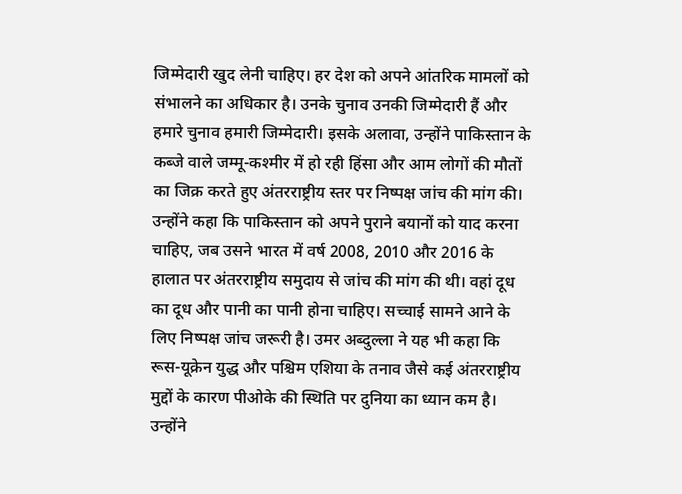जिम्मेदारी खुद लेनी चाहिए। हर देश को अपने आंतरिक मामलों को संभालने का अधिकार है। उनके चुनाव उनकी जिम्मेदारी हैं और हमारे चुनाव हमारी जिम्मेदारी। इसके अलावा, उन्होंने पाकिस्तान के कब्जे वाले जम्मू-कश्मीर में हो रही हिंसा और आम लोगों की मौतों का जिक्र करते हुए अंतरराष्ट्रीय स्तर पर निष्पक्ष जांच की मांग की। उन्होंने कहा कि पाकिस्तान को अपने पुराने बयानों को याद करना चाहिए, जब उसने भारत में वर्ष 2008, 2010 और 2016 के हालात पर अंतरराष्ट्रीय समुदाय से जांच की मांग की थी। वहां दूध का दूध और पानी का पानी होना चाहिए। सच्चाई सामने आने के लिए निष्पक्ष जांच जरूरी है। उमर अब्दुल्ला ने यह भी कहा कि रूस-यूक्रेन युद्ध और पश्चिम एशिया के तनाव जैसे कई अंतरराष्ट्रीय मुद्दों के कारण पीओके की स्थिति पर दुनिया का ध्यान कम है। उन्होंने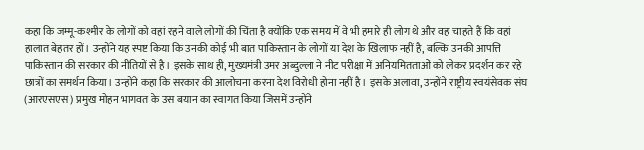कहा कि जम्मू-कश्मीर के लोगों को वहां रहने वाले लोगों की चिंता है क्योंकि एक समय में वे भी हमारे ही लोग थे और वह चाहते हैं कि वहां हालात बेहतर हों। उन्होंने यह स्पष्ट किया कि उनकी कोई भी बात पाकिस्तान के लोगों या देश के खिलाफ नहीं है, बल्कि उनकी आपत्ति पाकिस्तान की सरकार की नीतियों से है। इसके साथ ही, मुख्यमंत्री उमर अब्दुल्ला ने नीट परीक्षा में अनियमितताओं को लेकर प्रदर्शन कर रहे छात्रों का समर्थन किया। उन्होंने कहा कि सरकार की आलोचना करना देश विरोधी होना नहीं है। इसके अलावा, उन्होंने राष्ट्रीय स्वयंसेवक संघ (आरएसएस) प्रमुख मोहन भागवत के उस बयान का स्वागत किया जिसमें उन्होंने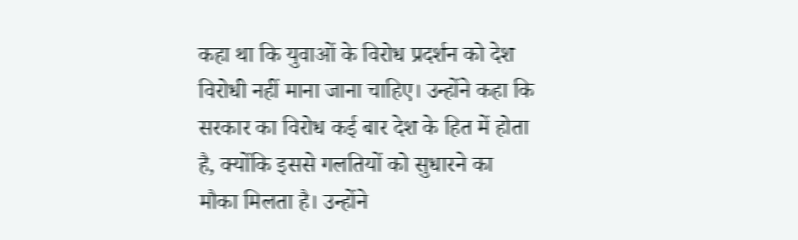कहा था कि युवाओं के विरोध प्रदर्शन को देश विरोधी नहीं माना जाना चाहिए। उन्होंने कहा कि सरकार का विरोध कई बार देश के हित में होता है, क्योंकि इससे गलतियों को सुधारने का मौका मिलता है। उन्होंने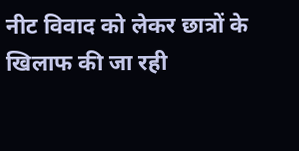नीट विवाद को लेकर छात्रों के खिलाफ की जा रही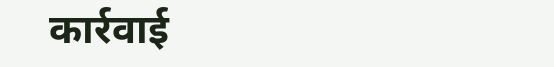कार्रवाई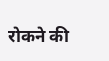रोकने की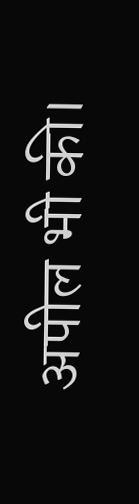अपील भी की।